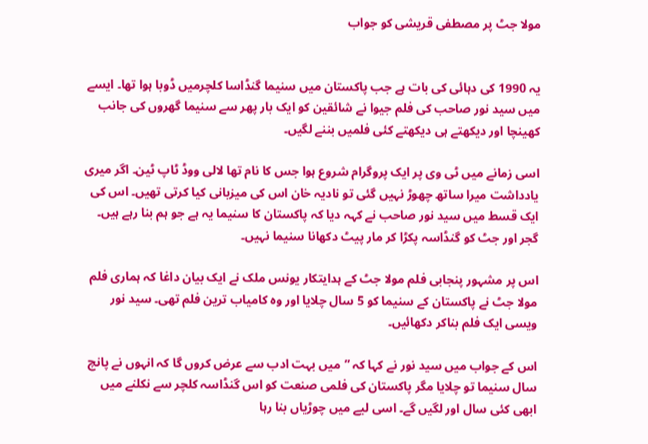مولا جٹ پر مصطفی قریشی کو جواب


یہ 1990 کی دہائی کی بات ہے جب پاکستان میں سنیما گنڈاسا کلچرمیں ڈوبا ہوا تھا۔ ایسے میں سید نور صاحب کی فلم جیوا نے شائقین کو ایک بار پھر سے سنیما گھروں کی جانب کھینچا اور دیکھتے ہی دیکھتے کئی فلمیں بننے لگیں۔

اسی زمانے میں ٹی وی پر ایک پروگرام شروع ہوا جس کا نام تھا لالی ووڈ ٹاپ ٹین۔ اگر میری یادداشت میرا ساتھ چھوڑ نہیں گئی تو نادیہ خان اس کی میزبانی کیا کرتی تھیں۔ اس کی ایک قسط میں سید نور صاحب نے کہہ دیا کہ پاکستان کا سنیما یہ ہے جو ہم بنا رہے ہیں۔ گجر اور جٹ کو گنڈاسہ پکڑا کر مار پیٹ دکھانا سنیما نہیں۔

اس پر مشہور پنجابی فلم مولا جٹ کے ہدایتکار یونس ملک نے ایک بیان داغا کہ ہماری فلم مولا جٹ نے پاکستان کے سنیما کو 5 سال چلایا اور وہ کامیاب ترین فلم تھی۔ سید نور ویسی ایک فلم بناکر دکھائیں۔

اس کے جواب میں سید نور نے کہا کہ ”میں بہت ادب سے عرض کروں گا کہ انہوں نے پانچ سال سنیما تو چلایا مگر پاکستان کی فلمی صنعت کو اس گنڈاسہ کلچر سے نکلنے میں ابھی کئی سال اور لگیں گے۔ اسی لیے میں چوڑیاں بنا رہا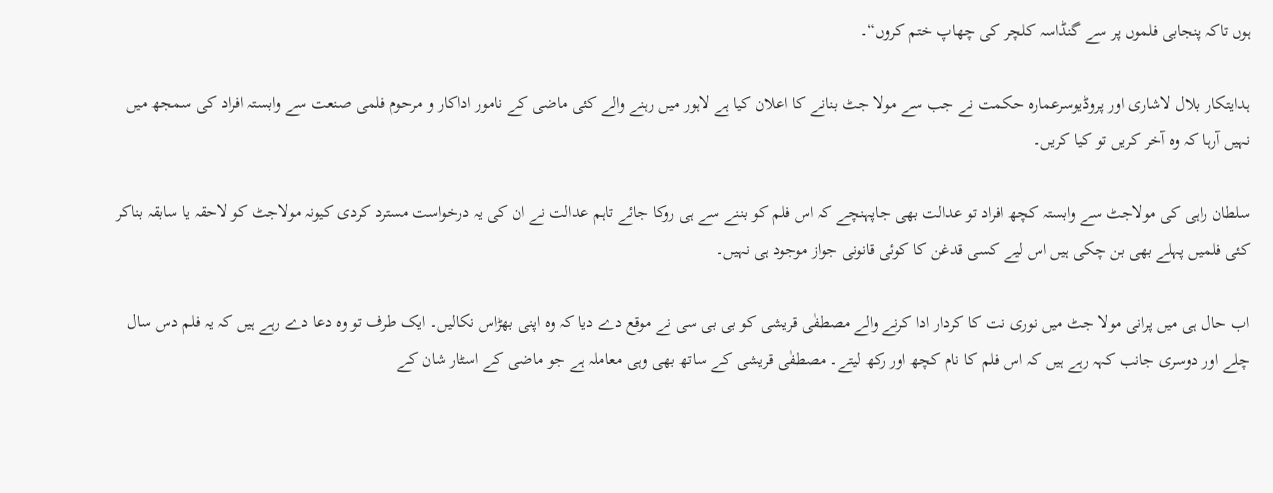ہوں تاکہ پنجابی فلموں پر سے گنڈاسہ کلچر کی چھاپ ختم کروں“۔

ہدایتکار بلال لاشاری اور پروڈیوسرعمارہ حکمت نے جب سے مولا جٹ بنانے کا اعلان کیا ہے لاہور میں رہنے والے کئی ماضی کے نامور اداکار و مرحوم فلمی صنعت سے وابستہ افراد کی سمجھ میں نہیں آرہا کہ وہ آخر کریں تو کیا کریں۔

سلطان راہی کی مولاجٹ سے وابستہ کچھ افراد تو عدالت بھی جاپہنچے کہ اس فلم کو بننے سے ہی روکا جائے تاہم عدالت نے ان کی یہ درخواست مسترد کردی کیونہ مولاجٹ کو لاحقہ یا سابقہ بناکر کئی فلمیں پہلے بھی بن چکی ہیں اس لیے کسی قدغن کا کوئی قانونی جواز موجود ہی نہیں۔

اب حال ہی میں پرانی مولا جٹ میں نوری نت کا کردار ادا کرنے والے مصطفٰی قریشی کو بی بی سی نے موقع دے دیا کہ وہ اپنی بھڑاس نکالیں۔ ایک طرف تو وہ دعا دے رہے ہیں کہ یہ فلم دس سال چلے اور دوسری جانب کہہ رہے ہیں کہ اس فلم کا نام کچھ اور رکھ لیتے۔ مصطفٰی قریشی کے ساتھ بھی وہی معاملہ ہے جو ماضی کے اسٹار شان کے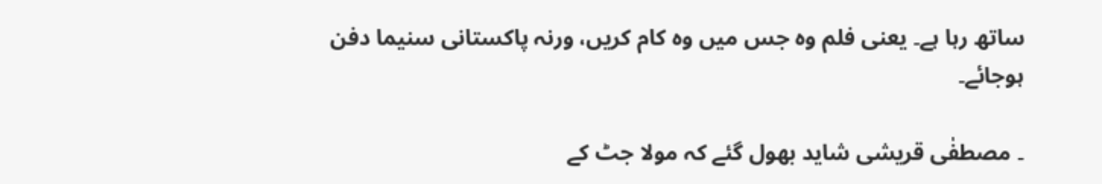ساتھ رہا ہے۔ یعنی فلم وہ جس میں وہ کام کریں، ورنہ پاکستانی سنیما دفن ہوجائے۔

۔ مصطفٰی قریشی شاید بھول گئے کہ مولا جٹ کے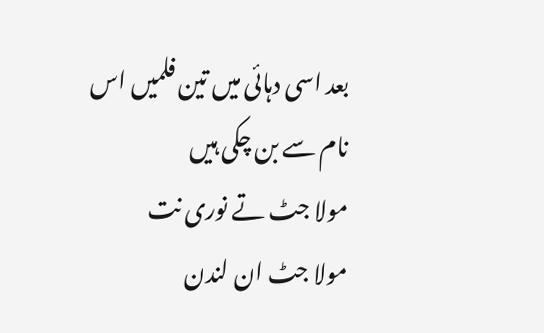بعد اسی دہائی میں تین فلمیں اس نام سے بن چکی ہیں
مولا جٹ تے نوری نت
مولا جٹ ان لندن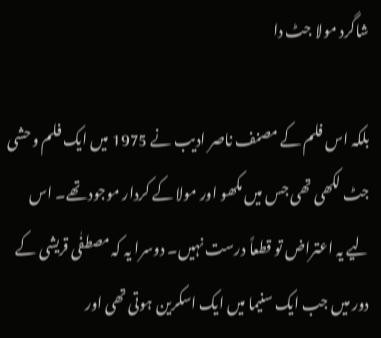شاگرد مولا جٹ دا

بلکہ اس فلم کے مصنف ناصر ادیب نے 1975 میں ایک فلم وحشی جٹ لکھی تھی جس میں مکھو اور مولا کے کردار موجود تھے۔ اس لیے یہ اعتراض تو قطعاً درست نہیں۔ دوسرا یہ کہ مصطفٰی قریشی کے دور میں جب ایک سنیما میں ایک اسکرین ہوتی تھی اور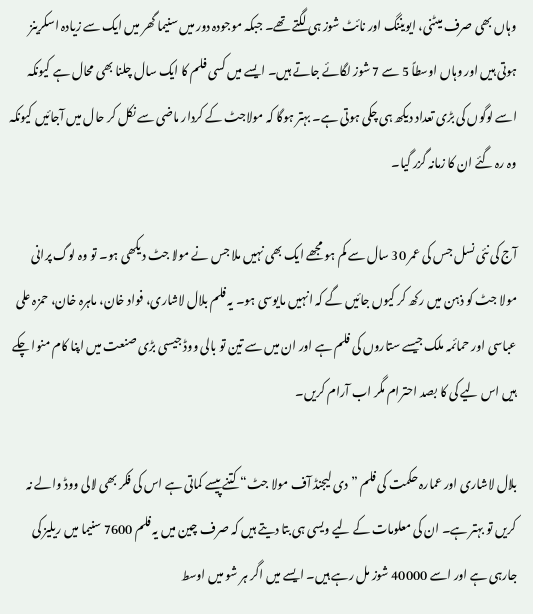وہاں بھی صرف میٹنی، ایویننگ اور نائٹ شوز ہی لگتے تھے۔ جبکہ موجودہ دور میں سنیما گھر میں ایک سے زیادہ اسکرینز ہوتی ہیں اور وہاں اوسطاً 5 سے 7 شوز لگائے جاتے ہیں۔ ایسے میں کسی فلم کا ایک سال چلنا بھی محال ہے کیونکہ اسے لوگوں کی بڑی تعداد دیکھ ہی چکی ہوتی ہے۔ بہتر ہوگا کہ مولاجٹ کے کردار ماضی سے نکل کر حال میں آجائیں کیونکہ وہ رہ گئے ان کا زمانہ گزر گیا۔

آج کی نئی نسل جس کی عمر 30 سال سے کم ہو مجھے ایک بھی نہیں ملا جس نے مولا جٹ دیکھی ہو۔ تو وہ لوگ پرانی مولا جٹ کو ذہن میں رکھ کر کیوں جائیں گے کہ انہیں مایوسی ہو۔ یہ فلم بلال لاشاری، فواد خان، ماہرہ خان، حمزہ علی عباسی اور حمائمہ ملک جیسے ستاروں کی فلم ہے اور ان میں سے تین تو بالی ووڈ جیسی بڑی صنعت میں اپنا کام منوا چکے ہیں اس لیے کی کا بصد احترام مگر اب آرام کریں۔

بلال لاشاری اور عمارہ حکمت کی فلم ”دی لیجنڈ آف مولا جٹ“ کتنے پیسے کماتی ہے اس کی فکر بھی لالی ووڈ والے نہ کریں تو بہتر ہے۔ ان کی معلومات کے لیے ویسی ہی بتا دیتے ہیں کہ صرف چین میں یہ فلم 7600 سنیما میں ریلیز کی جارہی ہے اور اسے 40000 شوز مل رہے ہیں۔ ایسے میں اگر ہر شو میں اوسط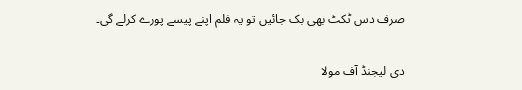صرف دس ٹکٹ بھی بک جائیں تو یہ فلم اپنے پیسے پورے کرلے گی۔

دی لیجنڈ آف مولا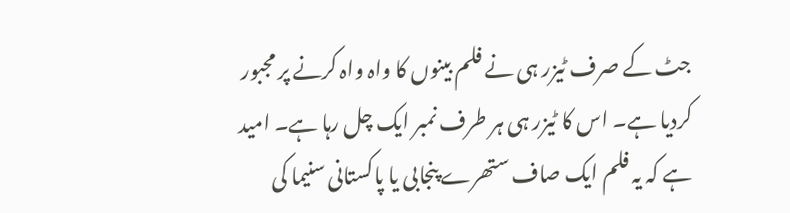جٹ کے صرف ٹیزر ہی نے فلم بینوں کا واہ واہ کرنے پر مجبور کردیا ہے۔ اس کا ٹیزر ہی ہر طرف نمبر ایک چل رہا ہے۔ امید ہے کہ یہ فلم ایک صاف ستھرے پنجابی یا پاکستانی سنیما کی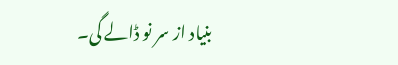بنیاد از سر نو ڈالے گی۔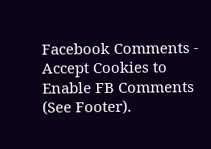Facebook Comments - Accept Cookies to Enable FB Comments (See Footer).